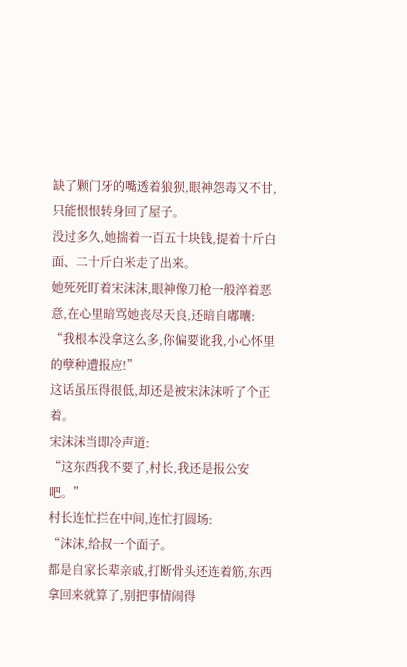缺了颗门牙的嘴透着狼狈,眼神怨毒又不甘,只能恨恨转身回了屋子。
没过多久,她揣着一百五十块钱,提着十斤白面、二十斤白米走了出来。
她死死盯着宋沫沫,眼神像刀枪一般淬着恶意,在心里暗骂她丧尽天良,还暗自嘟囔:
“我根本没拿这么多,你偏要讹我,小心怀里的孽种遭报应!”
这话虽压得很低,却还是被宋沫沫听了个正着。
宋沫沫当即冷声道:
“这东西我不要了,村长,我还是报公安吧。”
村长连忙拦在中间,连忙打圆场:
“沫沫,给叔一个面子。
都是自家长辈亲戚,打断骨头还连着筋,东西拿回来就算了,别把事情闹得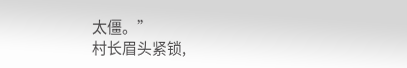太僵。”
村长眉头紧锁,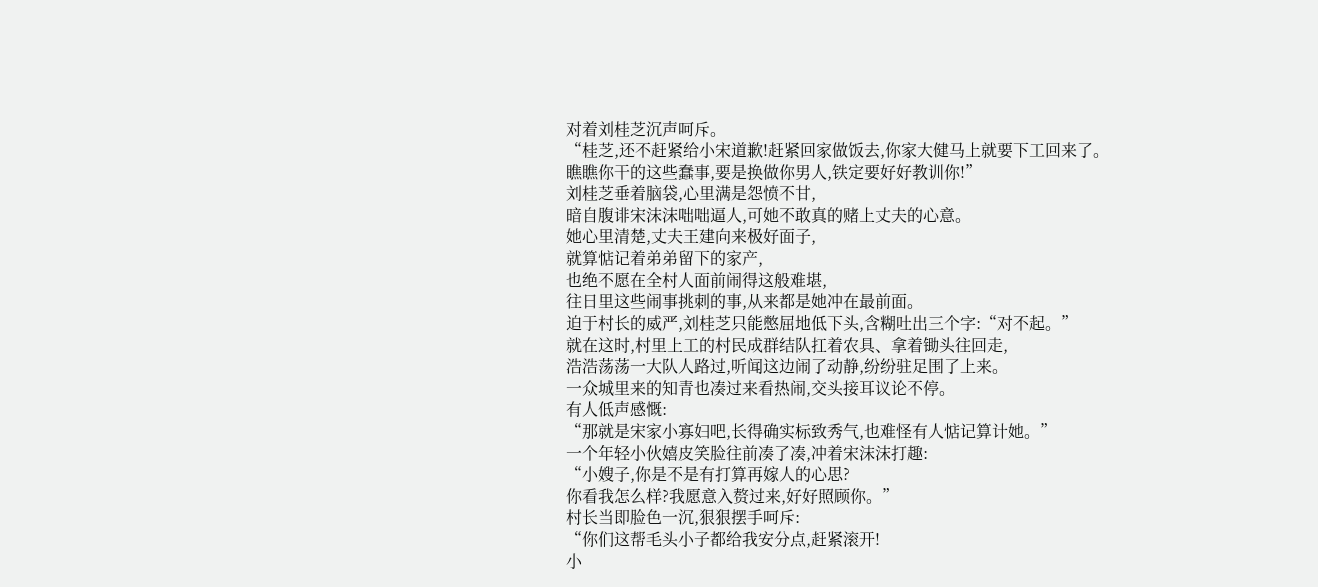对着刘桂芝沉声呵斥。
“桂芝,还不赶紧给小宋道歉!赶紧回家做饭去,你家大健马上就要下工回来了。
瞧瞧你干的这些蠢事,要是换做你男人,铁定要好好教训你!”
刘桂芝垂着脑袋,心里满是怨愤不甘,
暗自腹诽宋沫沫咄咄逼人,可她不敢真的赌上丈夫的心意。
她心里清楚,丈夫王建向来极好面子,
就算惦记着弟弟留下的家产,
也绝不愿在全村人面前闹得这般难堪,
往日里这些闹事挑刺的事,从来都是她冲在最前面。
迫于村长的威严,刘桂芝只能憋屈地低下头,含糊吐出三个字:“对不起。”
就在这时,村里上工的村民成群结队扛着农具、拿着锄头往回走,
浩浩荡荡一大队人路过,听闻这边闹了动静,纷纷驻足围了上来。
一众城里来的知青也凑过来看热闹,交头接耳议论不停。
有人低声感慨:
“那就是宋家小寡妇吧,长得确实标致秀气,也难怪有人惦记算计她。”
一个年轻小伙嬉皮笑脸往前凑了凑,冲着宋沫沫打趣:
“小嫂子,你是不是有打算再嫁人的心思?
你看我怎么样?我愿意入赘过来,好好照顾你。”
村长当即脸色一沉,狠狠摆手呵斥:
“你们这帮毛头小子都给我安分点,赶紧滚开!
小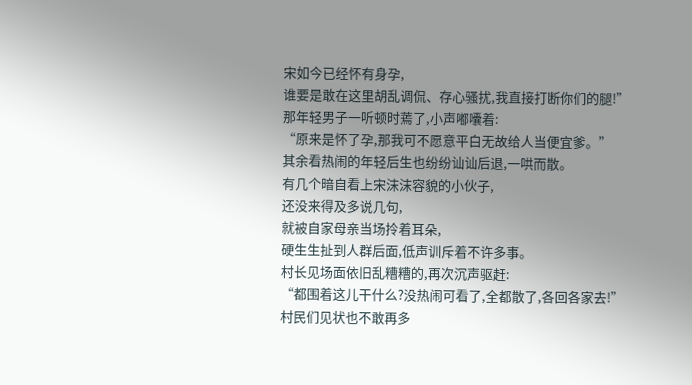宋如今已经怀有身孕,
谁要是敢在这里胡乱调侃、存心骚扰,我直接打断你们的腿!”
那年轻男子一听顿时蔫了,小声嘟囔着:
“原来是怀了孕,那我可不愿意平白无故给人当便宜爹。”
其余看热闹的年轻后生也纷纷讪讪后退,一哄而散。
有几个暗自看上宋沫沫容貌的小伙子,
还没来得及多说几句,
就被自家母亲当场拎着耳朵,
硬生生扯到人群后面,低声训斥着不许多事。
村长见场面依旧乱糟糟的,再次沉声驱赶:
“都围着这儿干什么?没热闹可看了,全都散了,各回各家去!”
村民们见状也不敢再多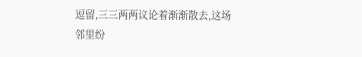逗留,三三两两议论着渐渐散去,这场邻里纷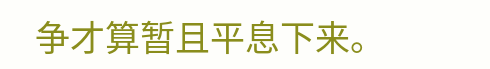争才算暂且平息下来。